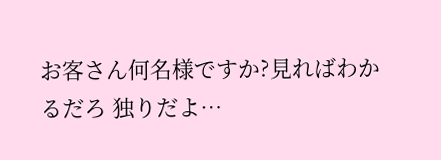お客さん何名様ですか?見ればわかるだろ 独りだよ…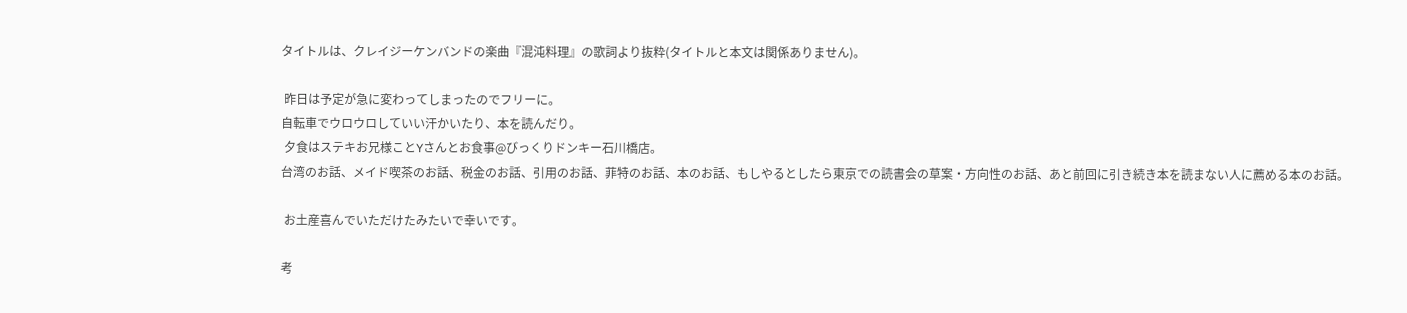タイトルは、クレイジーケンバンドの楽曲『混沌料理』の歌詞より抜粋(タイトルと本文は関係ありません)。

 昨日は予定が急に変わってしまったのでフリーに。
自転車でウロウロしていい汗かいたり、本を読んだり。
 夕食はステキお兄様ことYさんとお食事@びっくりドンキー石川橋店。
台湾のお話、メイド喫茶のお話、税金のお話、引用のお話、菲特のお話、本のお話、もしやるとしたら東京での読書会の草案・方向性のお話、あと前回に引き続き本を読まない人に薦める本のお話。

 お土産喜んでいただけたみたいで幸いです。

考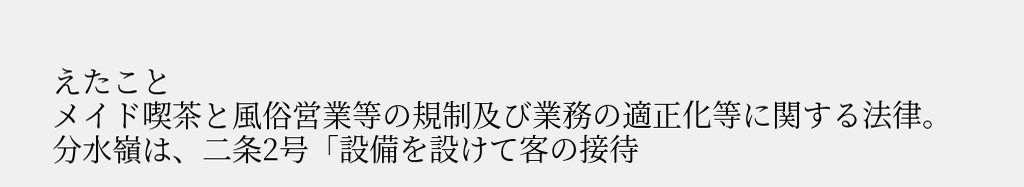えたこと
メイド喫茶と風俗営業等の規制及び業務の適正化等に関する法律。
分水嶺は、二条2号「設備を設けて客の接待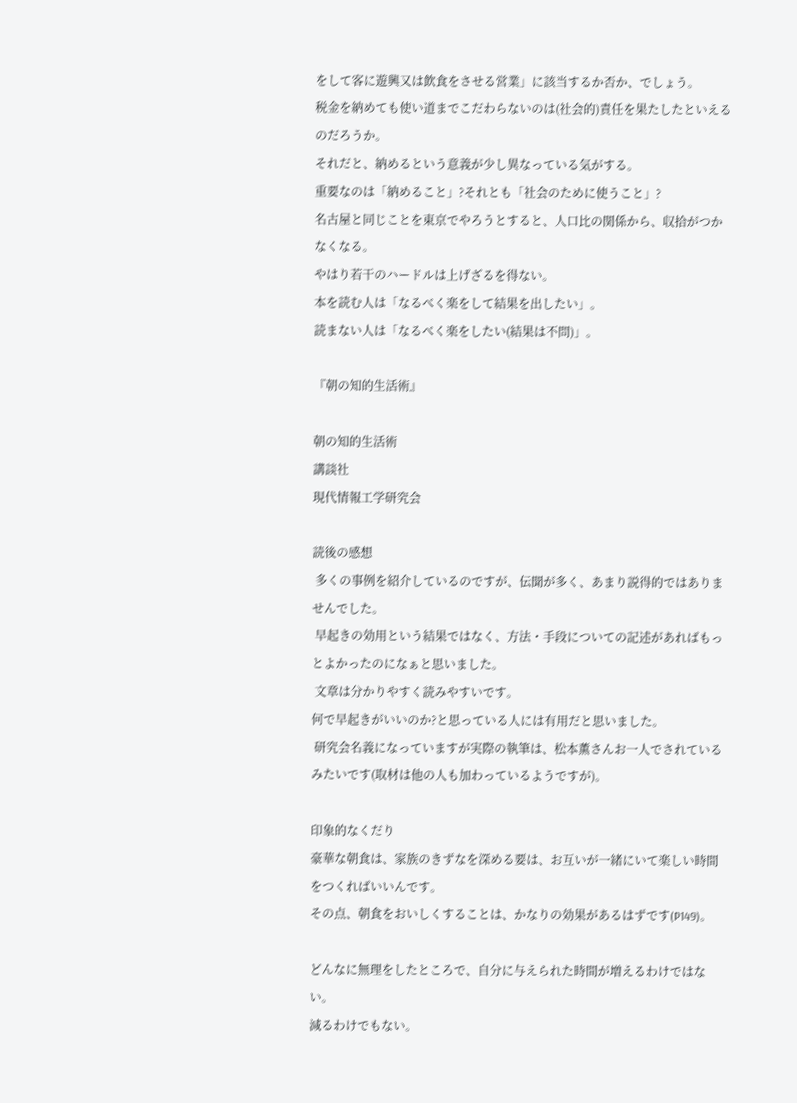をして客に遊興又は飲食をさせる営業」に該当するか否か、でしょう。
税金を納めても使い道までこだわらないのは(社会的)責任を果たしたといえるのだろうか。
それだと、納めるという意義が少し異なっている気がする。
重要なのは「納めること」?それとも「社会のために使うこと」?
名古屋と同じことを東京でやろうとすると、人口比の関係から、収拾がつかなくなる。
やはり若干のハードルは上げざるを得ない。
本を読む人は「なるべく楽をして結果を出したい」。
読まない人は「なるべく楽をしたい(結果は不問)」。

『朝の知的生活術』

朝の知的生活術
講談社
現代情報工学研究会

読後の感想
 多くの事例を紹介しているのですが、伝聞が多く、あまり説得的ではありませんでした。
 早起きの効用という結果ではなく、方法・手段についての記述があればもっとよかったのになぁと思いました。
 文章は分かりやすく読みやすいです。
何で早起きがいいのか?と思っている人には有用だと思いました。
 研究会名義になっていますが実際の執筆は、松本薫さんお一人でされているみたいです(取材は他の人も加わっているようですが)。

印象的なくだり
豪華な朝食は、家族のきずなを深める要は、お互いが一緒にいて楽しい時間をつくればいいんです。
その点、朝食をおいしくすることは、かなりの効果があるはずです(P149)。

どんなに無理をしたところで、自分に与えられた時間が増えるわけではない。
減るわけでもない。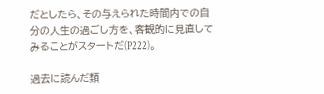だとしたら、その与えられた時間内での自分の人生の過ごし方を、客観的に見直してみることがスタートだ(P222)。

過去に読んだ類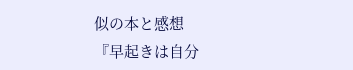似の本と感想
『早起きは自分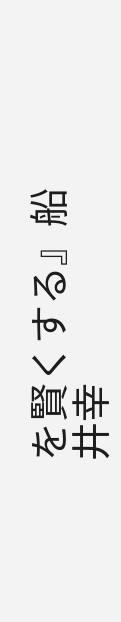を賢くする』船井幸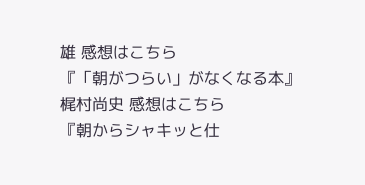雄 感想はこちら
『「朝がつらい」がなくなる本』梶村尚史 感想はこちら
『朝からシャキッと仕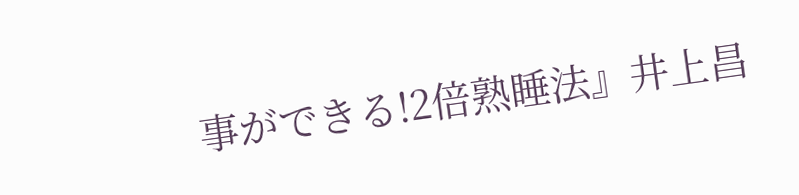事ができる!2倍熟睡法』井上昌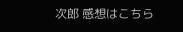次郎 感想はこちら